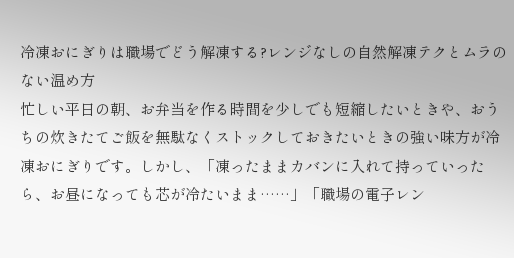冷凍おにぎりは職場でどう解凍する?レンジなしの自然解凍テクとムラのない温め方
忙しい平日の朝、お弁当を作る時間を少しでも短縮したいときや、おうちの炊きたてご飯を無駄なくストックしておきたいときの強い味方が冷凍おにぎりです。しかし、「凍ったままカバンに入れて持っていったら、お昼になっても芯が冷たいまま……」「職場の電子レン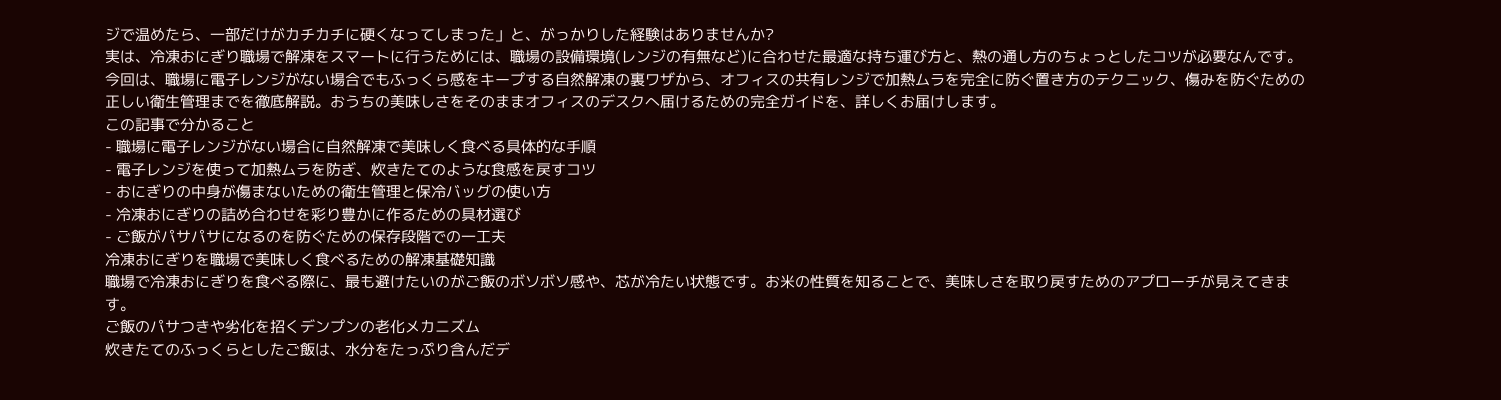ジで温めたら、一部だけがカチカチに硬くなってしまった」と、がっかりした経験はありませんか?
実は、冷凍おにぎり職場で解凍をスマートに行うためには、職場の設備環境(レンジの有無など)に合わせた最適な持ち運び方と、熱の通し方のちょっとしたコツが必要なんです。
今回は、職場に電子レンジがない場合でもふっくら感をキープする自然解凍の裏ワザから、オフィスの共有レンジで加熱ムラを完全に防ぐ置き方のテクニック、傷みを防ぐための正しい衛生管理までを徹底解説。おうちの美味しさをそのままオフィスのデスクへ届けるための完全ガイドを、詳しくお届けします。
この記事で分かること
- 職場に電子レンジがない場合に自然解凍で美味しく食べる具体的な手順
- 電子レンジを使って加熱ムラを防ぎ、炊きたてのような食感を戻すコツ
- おにぎりの中身が傷まないための衛生管理と保冷バッグの使い方
- 冷凍おにぎりの詰め合わせを彩り豊かに作るための具材選び
- ご飯がパサパサになるのを防ぐための保存段階での一工夫
冷凍おにぎりを職場で美味しく食べるための解凍基礎知識
職場で冷凍おにぎりを食べる際に、最も避けたいのがご飯のボソボソ感や、芯が冷たい状態です。お米の性質を知ることで、美味しさを取り戻すためのアプローチが見えてきます。
ご飯のパサつきや劣化を招くデンプンの老化メカニズム
炊きたてのふっくらとしたご飯は、水分をたっぷり含んだデ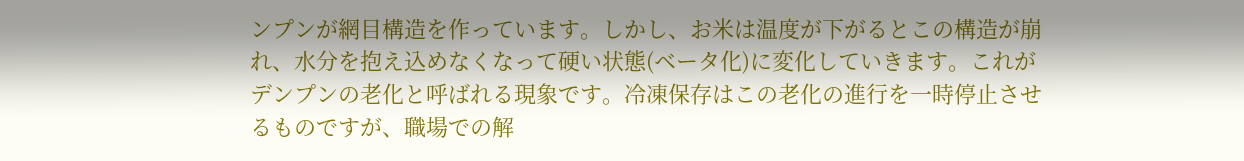ンプンが網目構造を作っています。しかし、お米は温度が下がるとこの構造が崩れ、水分を抱え込めなくなって硬い状態(ベータ化)に変化していきます。これがデンプンの老化と呼ばれる現象です。冷凍保存はこの老化の進行を一時停止させるものですが、職場での解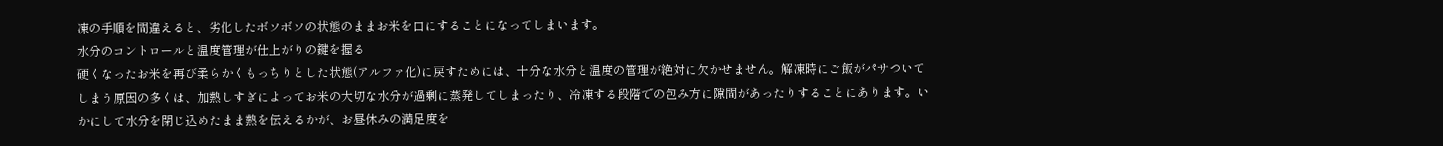凍の手順を間違えると、劣化したボソボソの状態のままお米を口にすることになってしまいます。
水分のコントロールと温度管理が仕上がりの鍵を握る
硬くなったお米を再び柔らかくもっちりとした状態(アルファ化)に戻すためには、十分な水分と温度の管理が絶対に欠かせません。解凍時にご飯がパサついてしまう原因の多くは、加熱しすぎによってお米の大切な水分が過剰に蒸発してしまったり、冷凍する段階での包み方に隙間があったりすることにあります。いかにして水分を閉じ込めたまま熱を伝えるかが、お昼休みの満足度を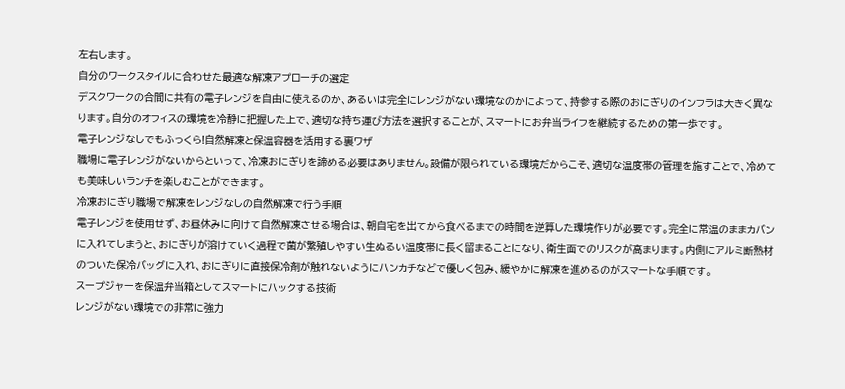左右します。
自分のワークスタイルに合わせた最適な解凍アプローチの選定
デスクワークの合間に共有の電子レンジを自由に使えるのか、あるいは完全にレンジがない環境なのかによって、持参する際のおにぎりのインフラは大きく異なります。自分のオフィスの環境を冷静に把握した上で、適切な持ち運び方法を選択することが、スマートにお弁当ライフを継続するための第一歩です。
電子レンジなしでもふっくら!自然解凍と保温容器を活用する裏ワザ
職場に電子レンジがないからといって、冷凍おにぎりを諦める必要はありません。設備が限られている環境だからこそ、適切な温度帯の管理を施すことで、冷めても美味しいランチを楽しむことができます。
冷凍おにぎり職場で解凍をレンジなしの自然解凍で行う手順
電子レンジを使用せず、お昼休みに向けて自然解凍させる場合は、朝自宅を出てから食べるまでの時間を逆算した環境作りが必要です。完全に常温のままカバンに入れてしまうと、おにぎりが溶けていく過程で菌が繁殖しやすい生ぬるい温度帯に長く留まることになり、衛生面でのリスクが高まります。内側にアルミ断熱材のついた保冷バッグに入れ、おにぎりに直接保冷剤が触れないようにハンカチなどで優しく包み、緩やかに解凍を進めるのがスマートな手順です。
スープジャーを保温弁当箱としてスマートにハックする技術
レンジがない環境での非常に強力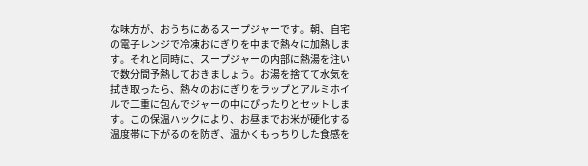な味方が、おうちにあるスープジャーです。朝、自宅の電子レンジで冷凍おにぎりを中まで熱々に加熱します。それと同時に、スープジャーの内部に熱湯を注いで数分間予熱しておきましょう。お湯を捨てて水気を拭き取ったら、熱々のおにぎりをラップとアルミホイルで二重に包んでジャーの中にぴったりとセットします。この保温ハックにより、お昼までお米が硬化する温度帯に下がるのを防ぎ、温かくもっちりした食感を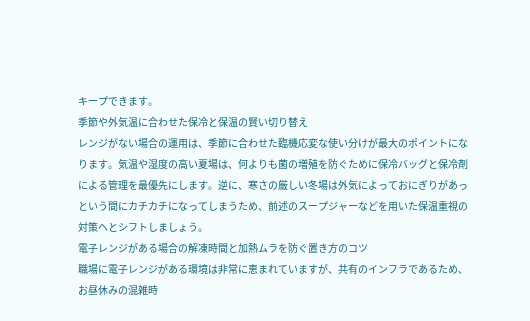キープできます。
季節や外気温に合わせた保冷と保温の賢い切り替え
レンジがない場合の運用は、季節に合わせた臨機応変な使い分けが最大のポイントになります。気温や湿度の高い夏場は、何よりも菌の増殖を防ぐために保冷バッグと保冷剤による管理を最優先にします。逆に、寒さの厳しい冬場は外気によっておにぎりがあっという間にカチカチになってしまうため、前述のスープジャーなどを用いた保温重視の対策へとシフトしましょう。
電子レンジがある場合の解凍時間と加熱ムラを防ぐ置き方のコツ
職場に電子レンジがある環境は非常に恵まれていますが、共有のインフラであるため、お昼休みの混雑時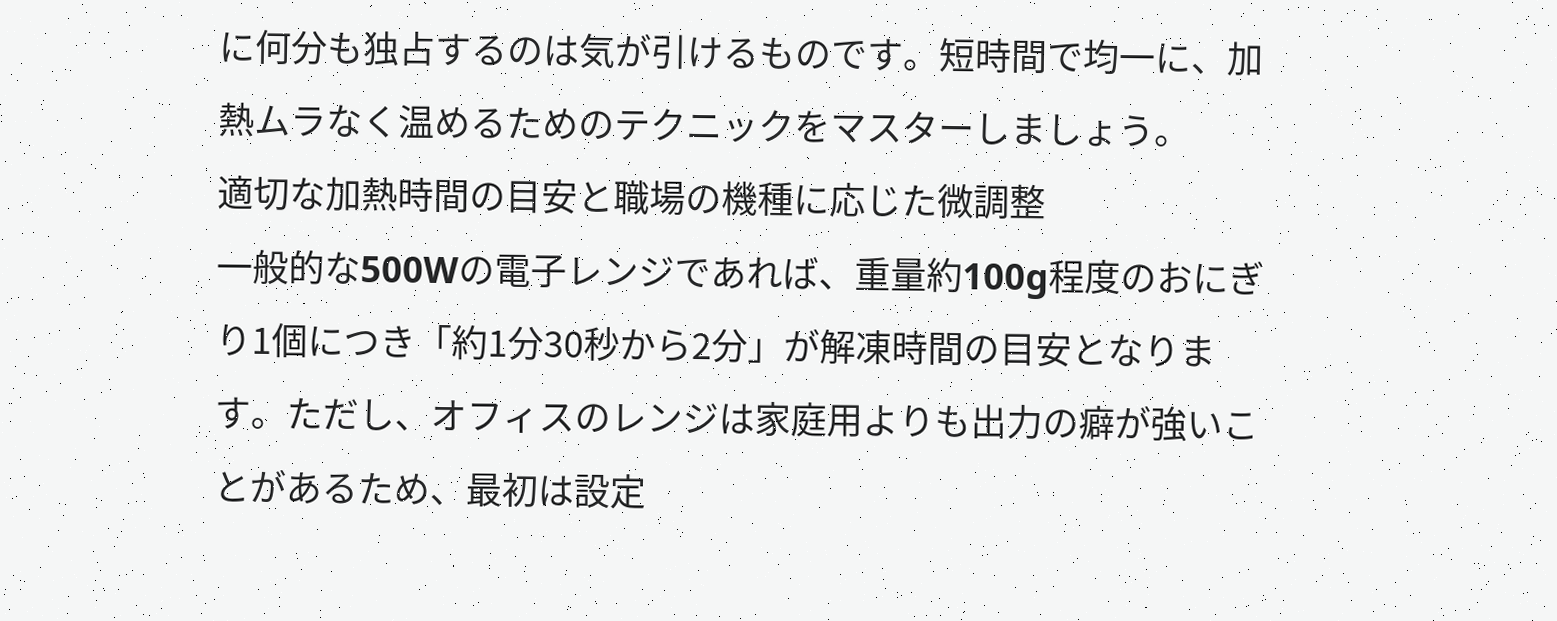に何分も独占するのは気が引けるものです。短時間で均一に、加熱ムラなく温めるためのテクニックをマスターしましょう。
適切な加熱時間の目安と職場の機種に応じた微調整
一般的な500Wの電子レンジであれば、重量約100g程度のおにぎり1個につき「約1分30秒から2分」が解凍時間の目安となります。ただし、オフィスのレンジは家庭用よりも出力の癖が強いことがあるため、最初は設定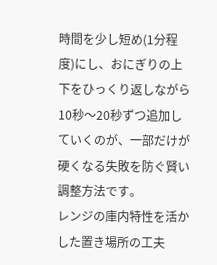時間を少し短め(1分程度)にし、おにぎりの上下をひっくり返しながら10秒〜20秒ずつ追加していくのが、一部だけが硬くなる失敗を防ぐ賢い調整方法です。
レンジの庫内特性を活かした置き場所の工夫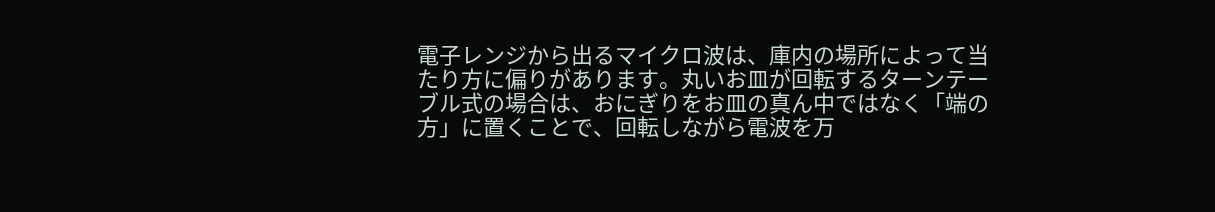電子レンジから出るマイクロ波は、庫内の場所によって当たり方に偏りがあります。丸いお皿が回転するターンテーブル式の場合は、おにぎりをお皿の真ん中ではなく「端の方」に置くことで、回転しながら電波を万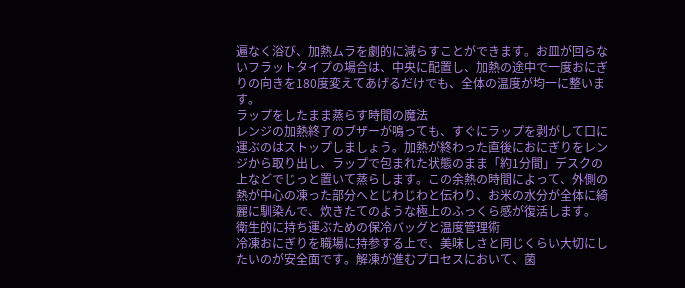遍なく浴び、加熱ムラを劇的に減らすことができます。お皿が回らないフラットタイプの場合は、中央に配置し、加熱の途中で一度おにぎりの向きを180度変えてあげるだけでも、全体の温度が均一に整います。
ラップをしたまま蒸らす時間の魔法
レンジの加熱終了のブザーが鳴っても、すぐにラップを剥がして口に運ぶのはストップしましょう。加熱が終わった直後におにぎりをレンジから取り出し、ラップで包まれた状態のまま「約1分間」デスクの上などでじっと置いて蒸らします。この余熱の時間によって、外側の熱が中心の凍った部分へとじわじわと伝わり、お米の水分が全体に綺麗に馴染んで、炊きたてのような極上のふっくら感が復活します。
衛生的に持ち運ぶための保冷バッグと温度管理術
冷凍おにぎりを職場に持参する上で、美味しさと同じくらい大切にしたいのが安全面です。解凍が進むプロセスにおいて、菌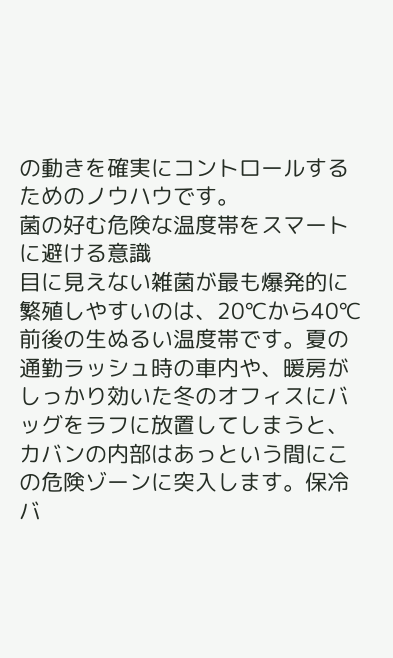の動きを確実にコントロールするためのノウハウです。
菌の好む危険な温度帯をスマートに避ける意識
目に見えない雑菌が最も爆発的に繁殖しやすいのは、20℃から40℃前後の生ぬるい温度帯です。夏の通勤ラッシュ時の車内や、暖房がしっかり効いた冬のオフィスにバッグをラフに放置してしまうと、カバンの内部はあっという間にこの危険ゾーンに突入します。保冷バ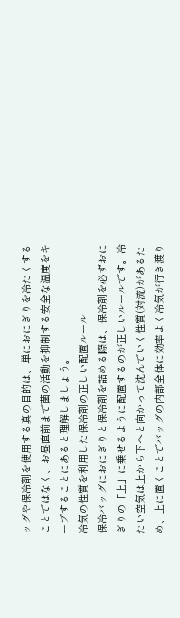ッグや保冷剤を使用する真の目的は、単におにぎりを冷たくすることではなく、お昼直前まで菌の活動を抑制する安全な温度をキープすることにあると理解しましょう。
冷気の性質を利用した保冷剤の正しい配置ルール
保冷バッグにおにぎりと保冷剤を詰める際は、保冷剤を必ずおにぎりの「上」に乗せるように配置するのが正しいルールです。冷たい空気は上から下へと向かって沈んでいく性質(対流)があるため、上に置くことでバッグの内部全体に効率よく冷気が行き渡り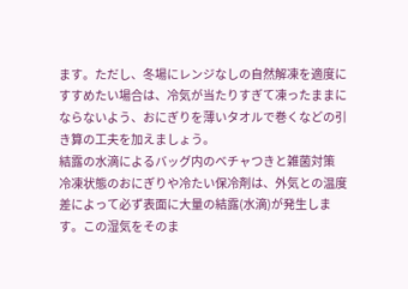ます。ただし、冬場にレンジなしの自然解凍を適度にすすめたい場合は、冷気が当たりすぎて凍ったままにならないよう、おにぎりを薄いタオルで巻くなどの引き算の工夫を加えましょう。
結露の水滴によるバッグ内のベチャつきと雑菌対策
冷凍状態のおにぎりや冷たい保冷剤は、外気との温度差によって必ず表面に大量の結露(水滴)が発生します。この湿気をそのま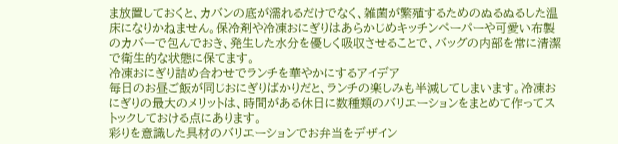ま放置しておくと、カバンの底が濡れるだけでなく、雑菌が繁殖するためのぬるぬるした温床になりかねません。保冷剤や冷凍おにぎりはあらかじめキッチンペーパーや可愛い布製のカバーで包んでおき、発生した水分を優しく吸収させることで、バッグの内部を常に清潔で衛生的な状態に保てます。
冷凍おにぎり詰め合わせでランチを華やかにするアイデア
毎日のお昼ご飯が同じおにぎりばかりだと、ランチの楽しみも半減してしまいます。冷凍おにぎりの最大のメリットは、時間がある休日に数種類のバリエーションをまとめて作ってストックしておける点にあります。
彩りを意識した具材のバリエーションでお弁当をデザイン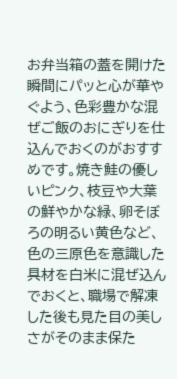お弁当箱の蓋を開けた瞬間にパッと心が華やぐよう、色彩豊かな混ぜご飯のおにぎりを仕込んでおくのがおすすめです。焼き鮭の優しいピンク、枝豆や大葉の鮮やかな緑、卵そぼろの明るい黄色など、色の三原色を意識した具材を白米に混ぜ込んでおくと、職場で解凍した後も見た目の美しさがそのまま保た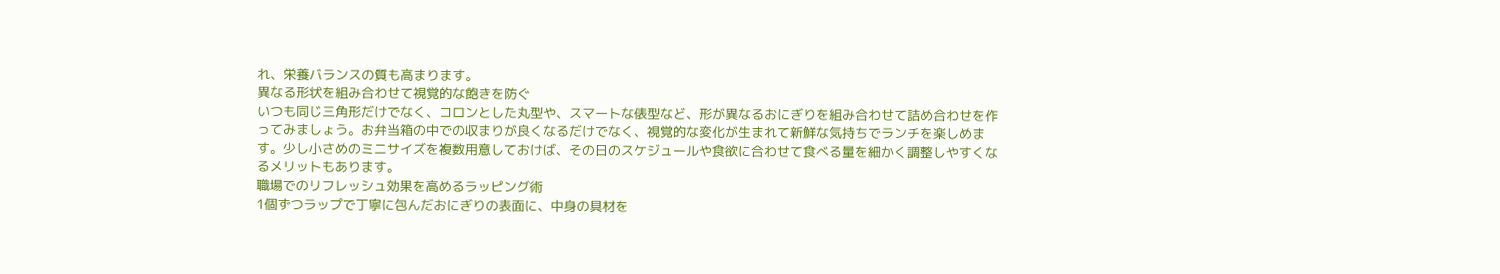れ、栄養バランスの質も高まります。
異なる形状を組み合わせて視覚的な飽きを防ぐ
いつも同じ三角形だけでなく、コロンとした丸型や、スマートな俵型など、形が異なるおにぎりを組み合わせて詰め合わせを作ってみましょう。お弁当箱の中での収まりが良くなるだけでなく、視覚的な変化が生まれて新鮮な気持ちでランチを楽しめます。少し小さめのミニサイズを複数用意しておけば、その日のスケジュールや食欲に合わせて食べる量を細かく調整しやすくなるメリットもあります。
職場でのリフレッシュ効果を高めるラッピング術
1個ずつラップで丁寧に包んだおにぎりの表面に、中身の具材を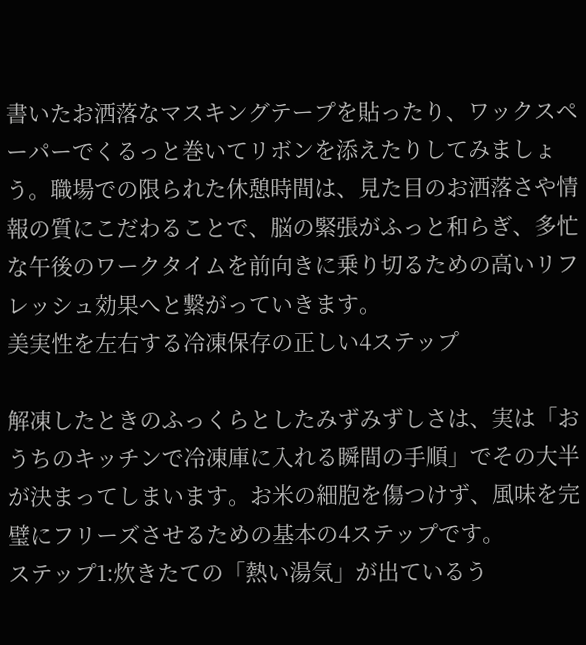書いたお洒落なマスキングテープを貼ったり、ワックスペーパーでくるっと巻いてリボンを添えたりしてみましょう。職場での限られた休憩時間は、見た目のお洒落さや情報の質にこだわることで、脳の緊張がふっと和らぎ、多忙な午後のワークタイムを前向きに乗り切るための高いリフレッシュ効果へと繋がっていきます。
美実性を左右する冷凍保存の正しい4ステップ

解凍したときのふっくらとしたみずみずしさは、実は「おうちのキッチンで冷凍庫に入れる瞬間の手順」でその大半が決まってしまいます。お米の細胞を傷つけず、風味を完璧にフリーズさせるための基本の4ステップです。
ステップ1:炊きたての「熱い湯気」が出ているう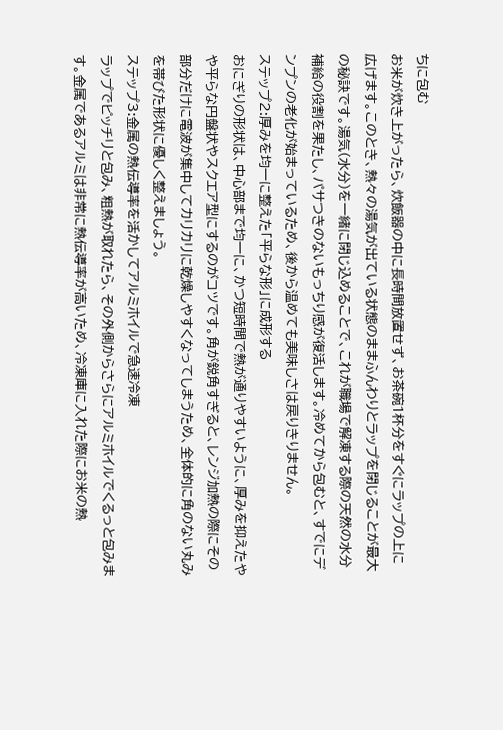ちに包む
お米が炊き上がったら、炊飯器の中に長時間放置せず、お茶碗1杯分をすぐにラップの上に広げます。このとき、熱々の湯気が出ている状態のままふんわりとラップを閉じることが最大の秘訣です。湯気(水分)を一緒に閉じ込めることで、これが職場で解凍する際の天然の水分補給の役割を果たし、パサつきのないもっちり感が復活します。冷めてから包むと、すでにデンプンの老化が始まっているため、後から温めても美味しさは戻りきりません。
ステップ2:厚みを均一に整えた「平らな形」に成形する
おにぎりの形状は、中心部まで均一に、かつ短時間で熱が通りやすいように、厚みを抑えたやや平らな円盤状やスクエア型にするのがコツです。角が鋭角すぎると、レンジ加熱の際にその部分だけに電波が集中してカリカリに乾燥しやすくなってしまうため、全体的に角のない丸みを帯びた形状に優しく整えましょう。
ステップ3:金属の熱伝導率を活かしてアルミホイルで急速冷凍
ラップでピッチリと包み、粗熱が取れたら、その外側からさらにアルミホイルでくるっと包みます。金属であるアルミは非常に熱伝導率が高いため、冷凍庫に入れた際にお米の熱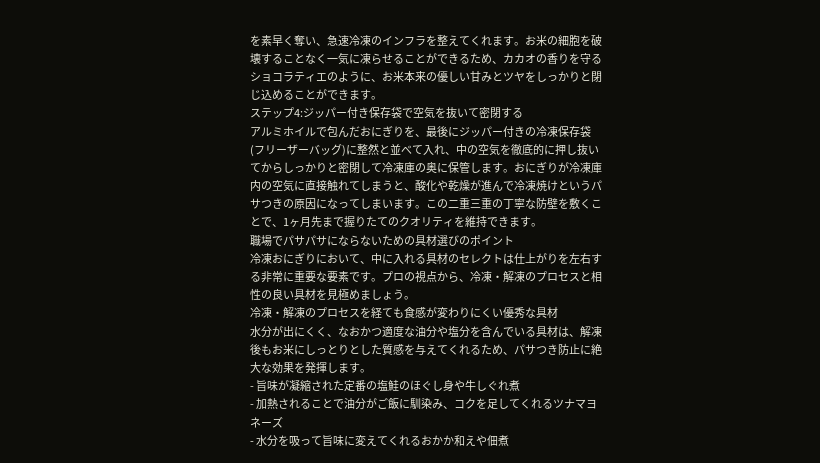を素早く奪い、急速冷凍のインフラを整えてくれます。お米の細胞を破壊することなく一気に凍らせることができるため、カカオの香りを守るショコラティエのように、お米本来の優しい甘みとツヤをしっかりと閉じ込めることができます。
ステップ4:ジッパー付き保存袋で空気を抜いて密閉する
アルミホイルで包んだおにぎりを、最後にジッパー付きの冷凍保存袋(フリーザーバッグ)に整然と並べて入れ、中の空気を徹底的に押し抜いてからしっかりと密閉して冷凍庫の奥に保管します。おにぎりが冷凍庫内の空気に直接触れてしまうと、酸化や乾燥が進んで冷凍焼けというパサつきの原因になってしまいます。この二重三重の丁寧な防壁を敷くことで、1ヶ月先まで握りたてのクオリティを維持できます。
職場でパサパサにならないための具材選びのポイント
冷凍おにぎりにおいて、中に入れる具材のセレクトは仕上がりを左右する非常に重要な要素です。プロの視点から、冷凍・解凍のプロセスと相性の良い具材を見極めましょう。
冷凍・解凍のプロセスを経ても食感が変わりにくい優秀な具材
水分が出にくく、なおかつ適度な油分や塩分を含んでいる具材は、解凍後もお米にしっとりとした質感を与えてくれるため、パサつき防止に絶大な効果を発揮します。
- 旨味が凝縮された定番の塩鮭のほぐし身や牛しぐれ煮
- 加熱されることで油分がご飯に馴染み、コクを足してくれるツナマヨネーズ
- 水分を吸って旨味に変えてくれるおかか和えや佃煮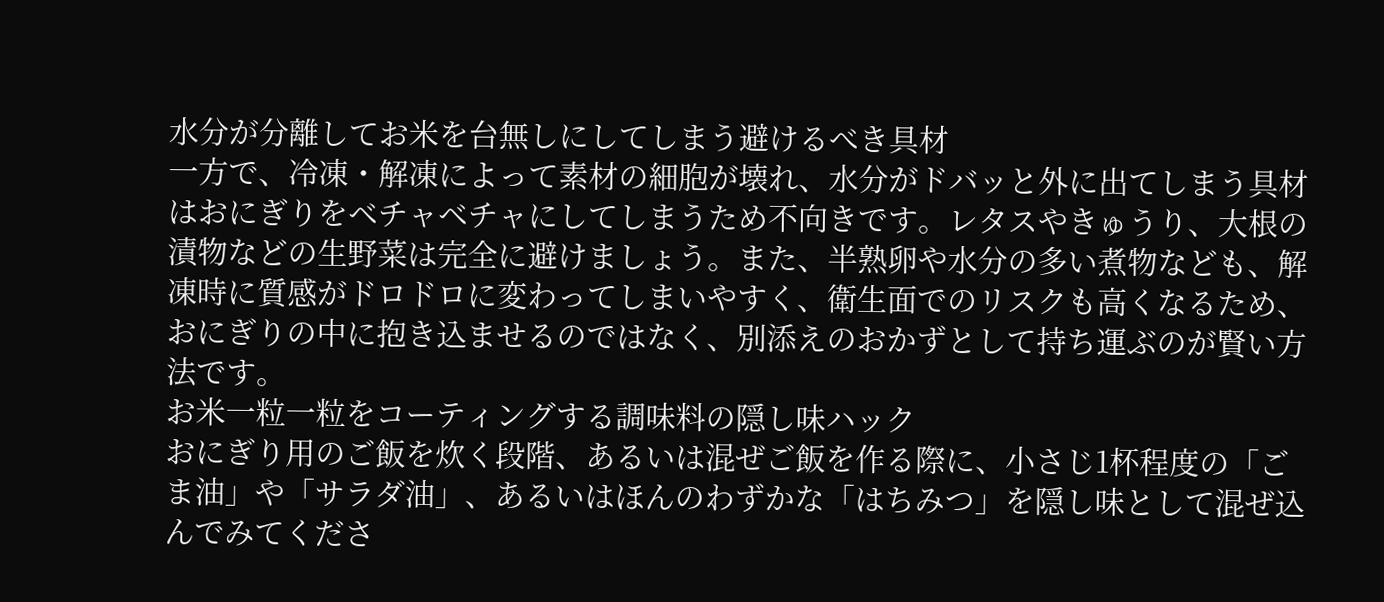水分が分離してお米を台無しにしてしまう避けるべき具材
一方で、冷凍・解凍によって素材の細胞が壊れ、水分がドバッと外に出てしまう具材はおにぎりをベチャベチャにしてしまうため不向きです。レタスやきゅうり、大根の漬物などの生野菜は完全に避けましょう。また、半熟卵や水分の多い煮物なども、解凍時に質感がドロドロに変わってしまいやすく、衛生面でのリスクも高くなるため、おにぎりの中に抱き込ませるのではなく、別添えのおかずとして持ち運ぶのが賢い方法です。
お米一粒一粒をコーティングする調味料の隠し味ハック
おにぎり用のご飯を炊く段階、あるいは混ぜご飯を作る際に、小さじ1杯程度の「ごま油」や「サラダ油」、あるいはほんのわずかな「はちみつ」を隠し味として混ぜ込んでみてくださ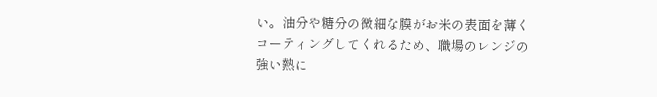い。油分や糖分の微細な膜がお米の表面を薄くコーティングしてくれるため、職場のレンジの強い熱に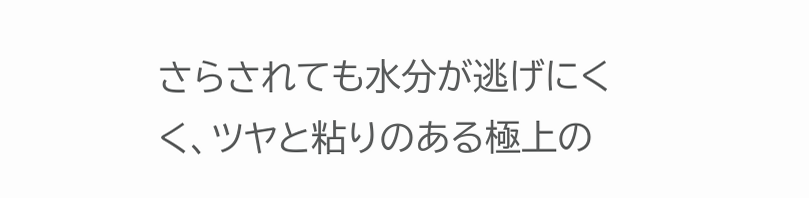さらされても水分が逃げにくく、ツヤと粘りのある極上の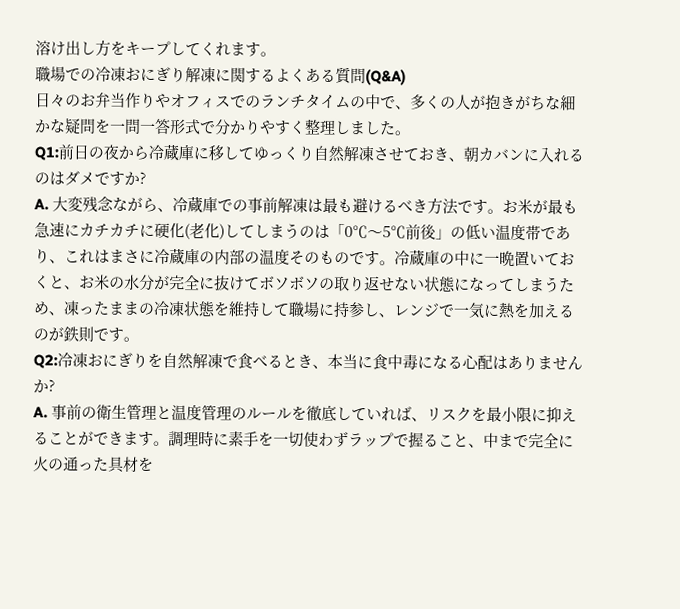溶け出し方をキープしてくれます。
職場での冷凍おにぎり解凍に関するよくある質問(Q&A)
日々のお弁当作りやオフィスでのランチタイムの中で、多くの人が抱きがちな細かな疑問を一問一答形式で分かりやすく整理しました。
Q1:前日の夜から冷蔵庫に移してゆっくり自然解凍させておき、朝カバンに入れるのはダメですか?
A. 大変残念ながら、冷蔵庫での事前解凍は最も避けるべき方法です。お米が最も急速にカチカチに硬化(老化)してしまうのは「0℃〜5℃前後」の低い温度帯であり、これはまさに冷蔵庫の内部の温度そのものです。冷蔵庫の中に一晩置いておくと、お米の水分が完全に抜けてボソボソの取り返せない状態になってしまうため、凍ったままの冷凍状態を維持して職場に持参し、レンジで一気に熱を加えるのが鉄則です。
Q2:冷凍おにぎりを自然解凍で食べるとき、本当に食中毒になる心配はありませんか?
A. 事前の衛生管理と温度管理のルールを徹底していれば、リスクを最小限に抑えることができます。調理時に素手を一切使わずラップで握ること、中まで完全に火の通った具材を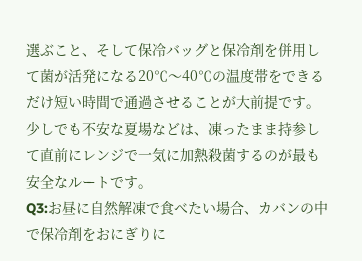選ぶこと、そして保冷バッグと保冷剤を併用して菌が活発になる20℃〜40℃の温度帯をできるだけ短い時間で通過させることが大前提です。少しでも不安な夏場などは、凍ったまま持参して直前にレンジで一気に加熱殺菌するのが最も安全なルートです。
Q3:お昼に自然解凍で食べたい場合、カバンの中で保冷剤をおにぎりに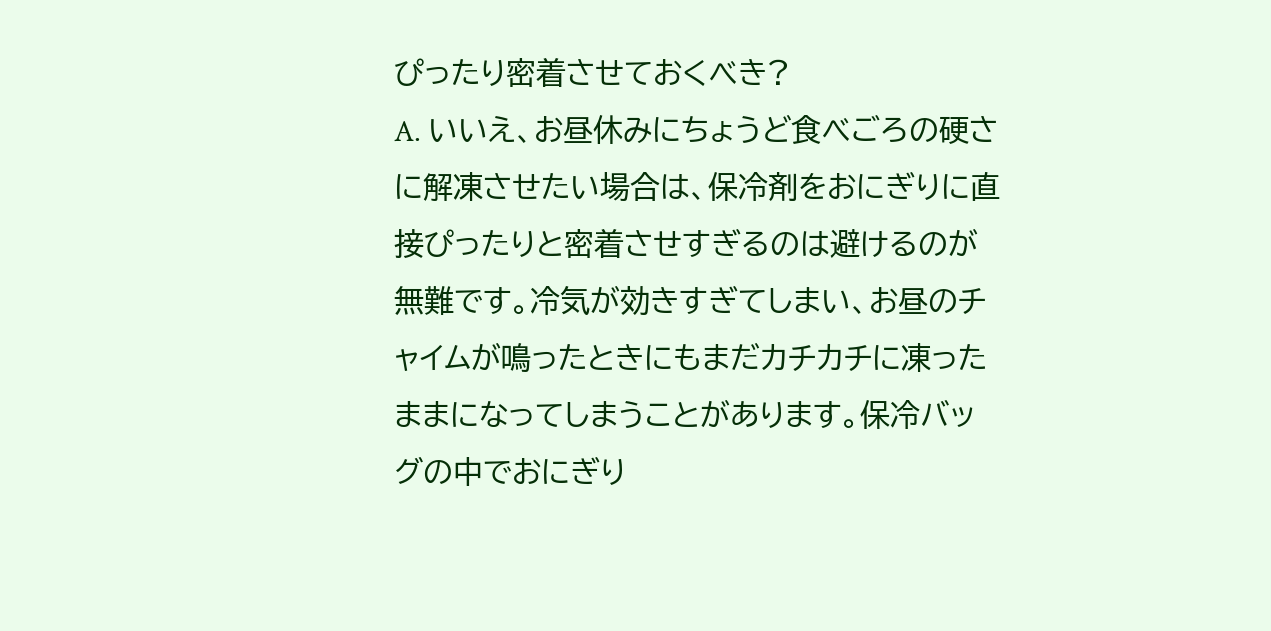ぴったり密着させておくべき?
A. いいえ、お昼休みにちょうど食べごろの硬さに解凍させたい場合は、保冷剤をおにぎりに直接ぴったりと密着させすぎるのは避けるのが無難です。冷気が効きすぎてしまい、お昼のチャイムが鳴ったときにもまだカチカチに凍ったままになってしまうことがあります。保冷バッグの中でおにぎり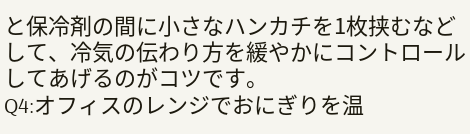と保冷剤の間に小さなハンカチを1枚挟むなどして、冷気の伝わり方を緩やかにコントロールしてあげるのがコツです。
Q4:オフィスのレンジでおにぎりを温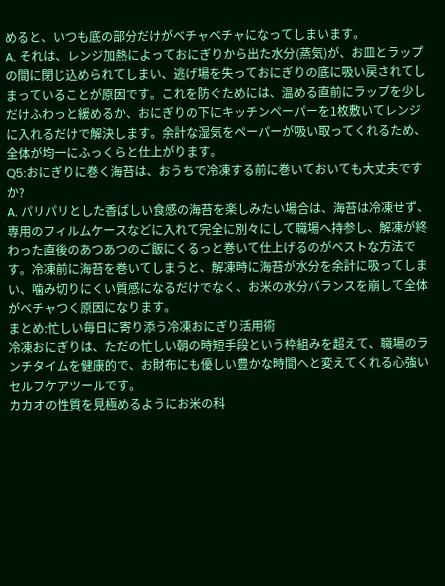めると、いつも底の部分だけがベチャベチャになってしまいます。
A. それは、レンジ加熱によっておにぎりから出た水分(蒸気)が、お皿とラップの間に閉じ込められてしまい、逃げ場を失っておにぎりの底に吸い戻されてしまっていることが原因です。これを防ぐためには、温める直前にラップを少しだけふわっと緩めるか、おにぎりの下にキッチンペーパーを1枚敷いてレンジに入れるだけで解決します。余計な湿気をペーパーが吸い取ってくれるため、全体が均一にふっくらと仕上がります。
Q5:おにぎりに巻く海苔は、おうちで冷凍する前に巻いておいても大丈夫ですか?
A. パリパリとした香ばしい食感の海苔を楽しみたい場合は、海苔は冷凍せず、専用のフィルムケースなどに入れて完全に別々にして職場へ持参し、解凍が終わった直後のあつあつのご飯にくるっと巻いて仕上げるのがベストな方法です。冷凍前に海苔を巻いてしまうと、解凍時に海苔が水分を余計に吸ってしまい、噛み切りにくい質感になるだけでなく、お米の水分バランスを崩して全体がベチャつく原因になります。
まとめ:忙しい毎日に寄り添う冷凍おにぎり活用術
冷凍おにぎりは、ただの忙しい朝の時短手段という枠組みを超えて、職場のランチタイムを健康的で、お財布にも優しい豊かな時間へと変えてくれる心強いセルフケアツールです。
カカオの性質を見極めるようにお米の科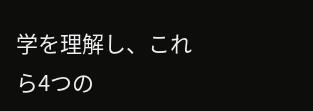学を理解し、これら4つの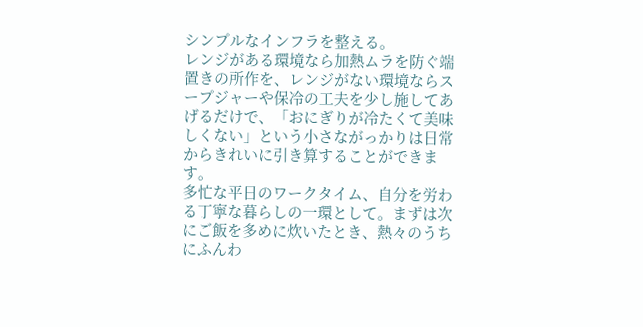シンプルなインフラを整える。
レンジがある環境なら加熱ムラを防ぐ端置きの所作を、レンジがない環境ならスープジャーや保冷の工夫を少し施してあげるだけで、「おにぎりが冷たくて美味しくない」という小さながっかりは日常からきれいに引き算することができます。
多忙な平日のワークタイム、自分を労わる丁寧な暮らしの一環として。まずは次にご飯を多めに炊いたとき、熱々のうちにふんわ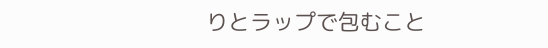りとラップで包むこと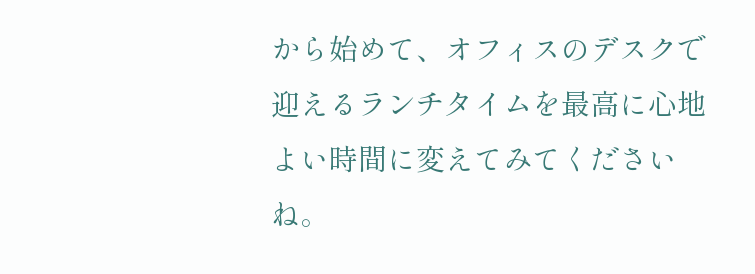から始めて、オフィスのデスクで迎えるランチタイムを最高に心地よい時間に変えてみてくださいね。